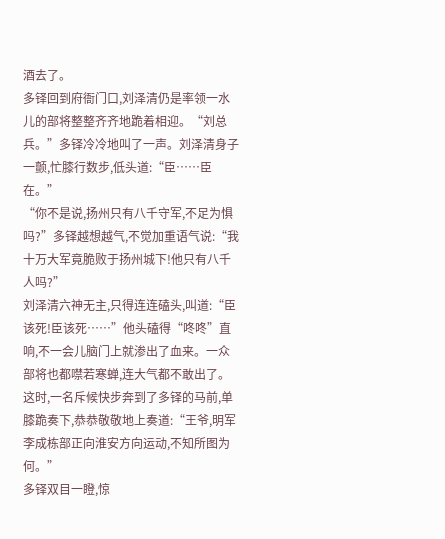酒去了。
多铎回到府衙门口,刘泽清仍是率领一水儿的部将整整齐齐地跪着相迎。“刘总兵。”多铎冷冷地叫了一声。刘泽清身子一颤,忙膝行数步,低头道:“臣……臣在。”
“你不是说,扬州只有八千守军,不足为惧吗?”多铎越想越气,不觉加重语气说:“我十万大军竟脆败于扬州城下!他只有八千人吗?”
刘泽清六神无主,只得连连磕头,叫道:“臣该死!臣该死……”他头磕得“咚咚”直响,不一会儿脑门上就渗出了血来。一众部将也都噤若寒蝉,连大气都不敢出了。
这时,一名斥候快步奔到了多铎的马前,单膝跪奏下,恭恭敬敬地上奏道:“王爷,明军李成栋部正向淮安方向运动,不知所图为何。”
多铎双目一瞪,惊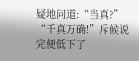疑地问道:“当真?”
“千真万确!”斥候说完便低下了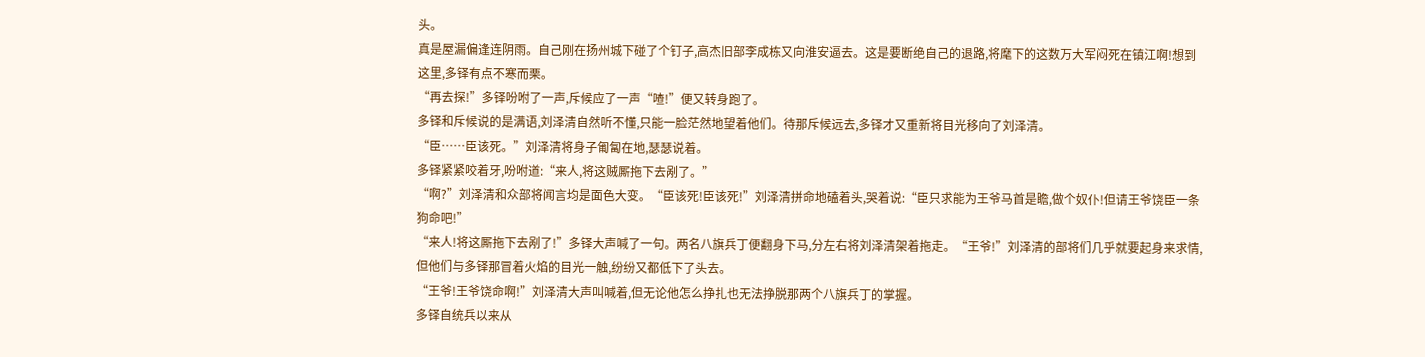头。
真是屋漏偏逢连阴雨。自己刚在扬州城下碰了个钉子,高杰旧部李成栋又向淮安逼去。这是要断绝自己的退路,将麾下的这数万大军闷死在镇江啊!想到这里,多铎有点不寒而栗。
“再去探!”多铎吩咐了一声,斥候应了一声“喳!”便又转身跑了。
多铎和斥候说的是满语,刘泽清自然听不懂,只能一脸茫然地望着他们。待那斥候远去,多铎才又重新将目光移向了刘泽清。
“臣……臣该死。”刘泽清将身子匍匐在地,瑟瑟说着。
多铎紧紧咬着牙,吩咐道:“来人,将这贼厮拖下去剐了。”
“啊?”刘泽清和众部将闻言均是面色大变。“臣该死!臣该死!”刘泽清拼命地磕着头,哭着说:“臣只求能为王爷马首是瞻,做个奴仆!但请王爷饶臣一条狗命吧!”
“来人!将这厮拖下去剐了!”多铎大声喊了一句。两名八旗兵丁便翻身下马,分左右将刘泽清架着拖走。“王爷!”刘泽清的部将们几乎就要起身来求情,但他们与多铎那冒着火焰的目光一触,纷纷又都低下了头去。
“王爷!王爷饶命啊!”刘泽清大声叫喊着,但无论他怎么挣扎也无法挣脱那两个八旗兵丁的掌握。
多铎自统兵以来从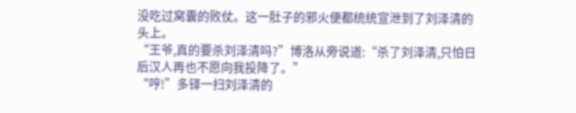没吃过窝囊的败仗。这一肚子的邪火便都统统宣泄到了刘泽清的头上。
“王爷,真的要杀刘泽清吗?”博洛从旁说道:“杀了刘泽清,只怕日后汉人再也不愿向我投降了。”
“哼!”多铎一扫刘泽清的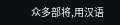众多部将,用汉语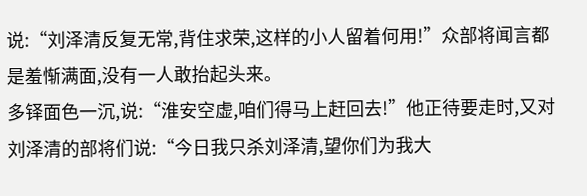说:“刘泽清反复无常,背住求荣,这样的小人留着何用!”众部将闻言都是羞惭满面,没有一人敢抬起头来。
多铎面色一沉,说:“淮安空虚,咱们得马上赶回去!”他正待要走时,又对刘泽清的部将们说:“今日我只杀刘泽清,望你们为我大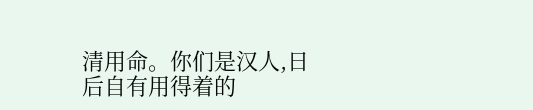清用命。你们是汉人,日后自有用得着的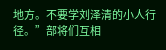地方。不要学刘泽清的小人行径。”部将们互相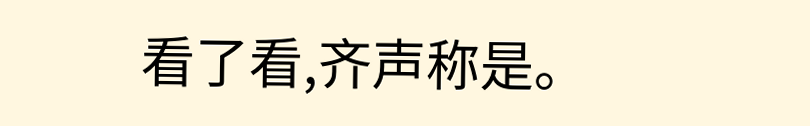看了看,齐声称是。